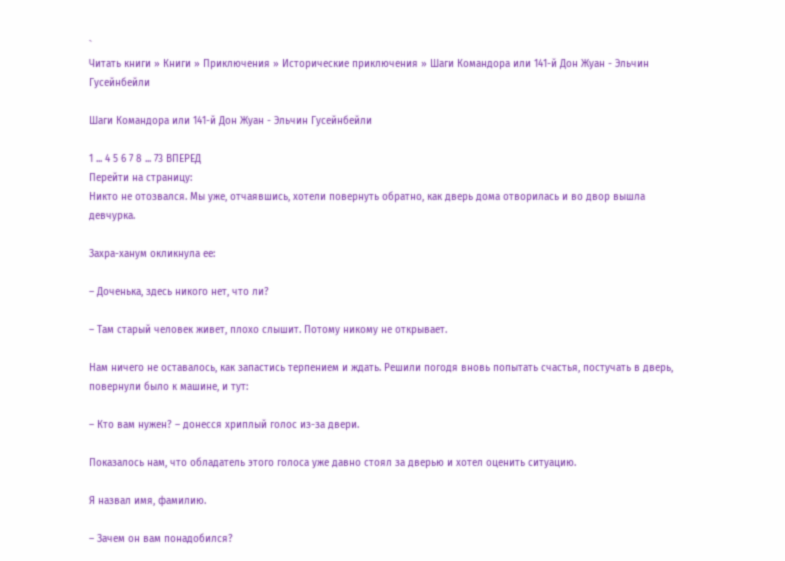`
Читать книги » Книги » Приключения » Исторические приключения » Шаги Командора или 141-й Дон Жуан - Эльчин Гусейнбейли

Шаги Командора или 141-й Дон Жуан - Эльчин Гусейнбейли

1 ... 4 5 6 7 8 ... 73 ВПЕРЕД
Перейти на страницу:
Никто не отозвался. Мы уже, отчаявшись, хотели повернуть обратно, как дверь дома отворилась и во двор вышла девчурка.

Захра-ханум окликнула ее:

– Доченька, здесь никого нет, что ли?

– Там старый человек живет, плохо слышит. Потому никому не открывает.

Нам ничего не оставалось, как запастись терпением и ждать. Решили погодя вновь попытать счастья, постучать в дверь, повернули было к машине, и тут:

– Кто вам нужен? – донесся хриплый голос из-за двери.

Показалось нам, что обладатель этого голоса уже давно стоял за дверью и хотел оценить ситуацию.

Я назвал имя, фамилию.

– Зачем он вам понадобился?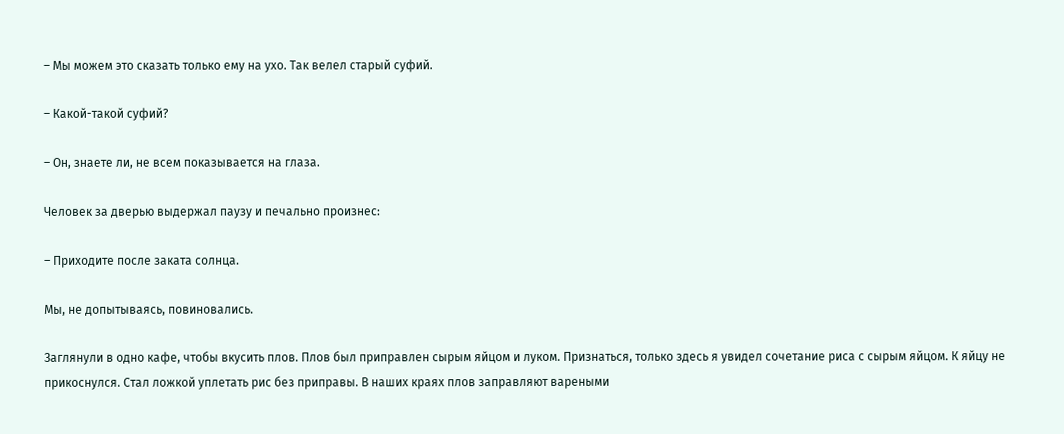– Мы можем это сказать только ему на ухо. Так велел старый суфий.

– Какой-такой суфий?

– Он, знаете ли, не всем показывается на глаза.

Человек за дверью выдержал паузу и печально произнес:

– Приходите после заката солнца.

Мы, не допытываясь, повиновались.

Заглянули в одно кафе, чтобы вкусить плов. Плов был приправлен сырым яйцом и луком. Признаться, только здесь я увидел сочетание риса с сырым яйцом. К яйцу не прикоснулся. Стал ложкой уплетать рис без приправы. В наших краях плов заправляют вареными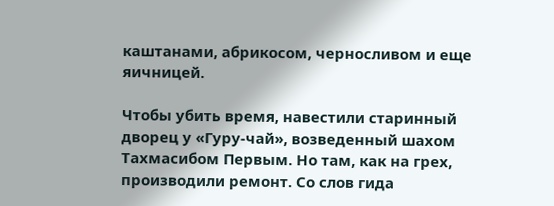каштанами, абрикосом, черносливом и еще яичницей.

Чтобы убить время, навестили старинный дворец у «Гуру-чай», возведенный шахом Тахмасибом Первым. Но там, как на грех, производили ремонт. Со слов гида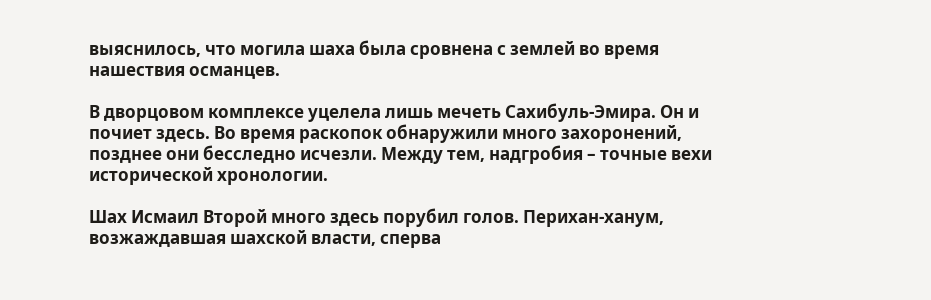выяснилось, что могила шаха была сровнена с землей во время нашествия османцев.

В дворцовом комплексе уцелела лишь мечеть Сахибуль-Эмира. Он и почиет здесь. Во время раскопок обнаружили много захоронений, позднее они бесследно исчезли. Между тем, надгробия – точные вехи исторической хронологии.

Шах Исмаил Второй много здесь порубил голов. Перихан-ханум, возжаждавшая шахской власти, сперва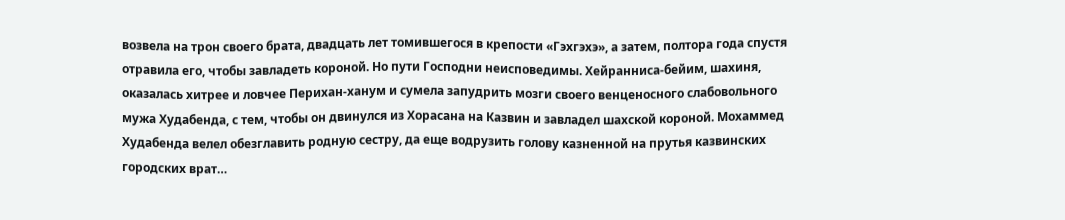возвела на трон своего брата, двадцать лет томившегося в крепости «Гэхгэхэ», а затем, полтора года спустя отравила его, чтобы завладеть короной. Но пути Господни неисповедимы. Хейранниса-бейим, шахиня, оказалась хитрее и ловчее Перихан-ханум и сумела запудрить мозги своего венценосного слабовольного мужа Худабенда, с тем, чтобы он двинулся из Хорасана на Казвин и завладел шахской короной. Мохаммед Худабенда велел обезглавить родную сестру, да еще водрузить голову казненной на прутья казвинских городских врат…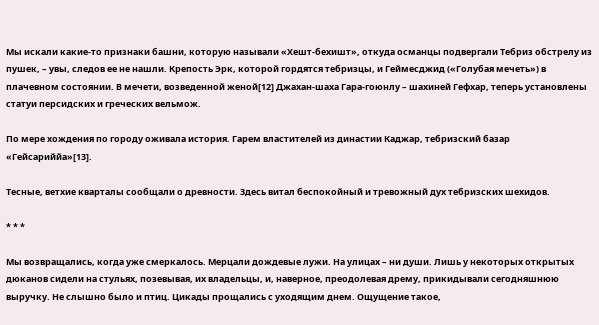Мы искали какие-то признаки башни, которую называли «Хешт-бехишт», откуда османцы подвергали Тебриз обстрелу из пушек, – увы, следов ее не нашли. Крепость Эрк, которой гордятся тебризцы, и Геймесджид («Голубая мечеть») в плачевном состоянии. В мечети, возведенной женой[12] Джахан-шаха Гара-гоюнлу – шахиней Гефхар, теперь установлены статуи персидских и греческих вельмож.

По мере хождения по городу оживала история. Гарем властителей из династии Каджар, тебризский базар «Гейсариййа»[13].

Тесные, ветхие кварталы сообщали о древности. Здесь витал беспокойный и тревожный дух тебризских шехидов.

* * *

Мы возвращались, когда уже смеркалось. Мерцали дождевые лужи. На улицах – ни души. Лишь у некоторых открытых дюканов сидели на стульях, позевывая, их владельцы, и, наверное, преодолевая дрему, прикидывали сегодняшнюю выручку. Не слышно было и птиц. Цикады прощались с уходящим днем. Ощущение такое,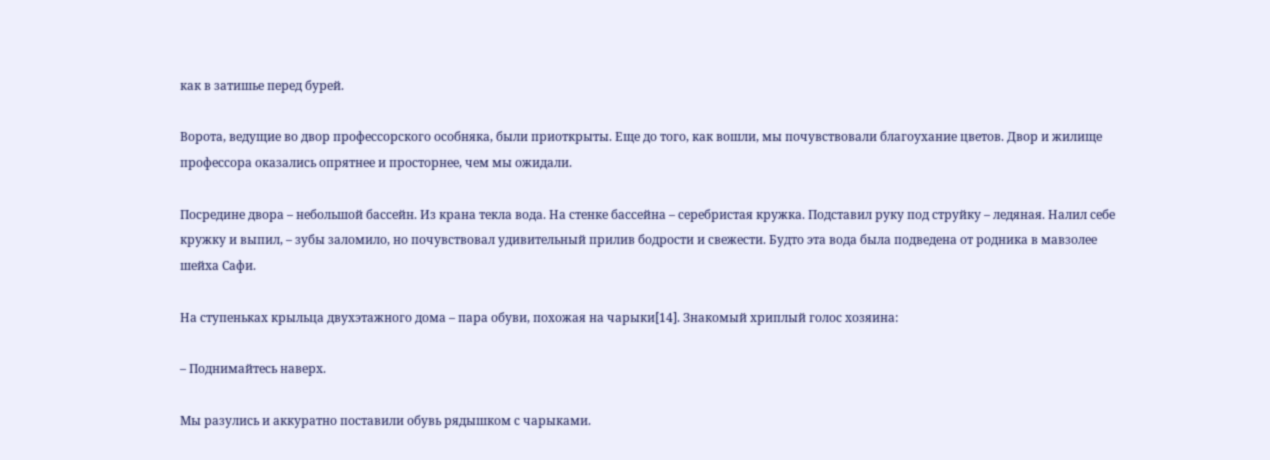как в затишье перед бурей.

Ворота, ведущие во двор профессорского особняка, были приоткрыты. Еще до того, как вошли, мы почувствовали благоухание цветов. Двор и жилище профессора оказались опрятнее и просторнее, чем мы ожидали.

Посредине двора – небольшой бассейн. Из крана текла вода. На стенке бассейна – серебристая кружка. Подставил руку под струйку – ледяная. Налил себе кружку и выпил, – зубы заломило, но почувствовал удивительный прилив бодрости и свежести. Будто эта вода была подведена от родника в мавзолее шейха Сафи.

На ступеньках крыльца двухэтажного дома – пара обуви, похожая на чарыки[14]. Знакомый хриплый голос хозяина:

– Поднимайтесь наверх.

Мы разулись и аккуратно поставили обувь рядышком с чарыками.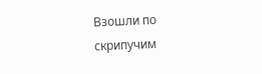Взошли по скрипучим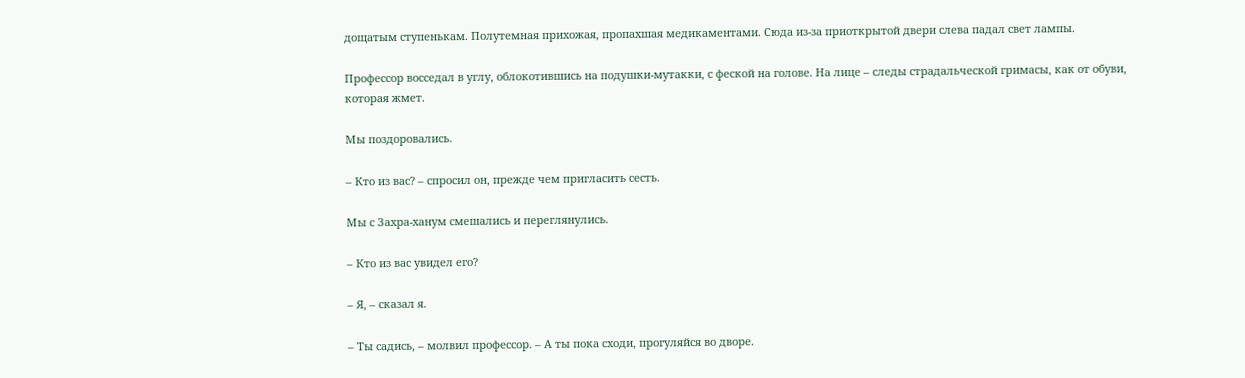дощатым ступенькам. Полутемная прихожая, пропахшая медикаментами. Сюда из-за приоткрытой двери слева падал свет лампы.

Профессор восседал в углу, облокотившись на подушки-мутакки, с феской на голове. На лице – следы страдальческой гримасы, как от обуви, которая жмет.

Мы поздоровались.

– Кто из вас? – спросил он, прежде чем пригласить сесть.

Мы с Захра-ханум смешались и переглянулись.

– Кто из вас увидел его?

– Я, – сказал я.

– Ты садись, – молвил профессор. – А ты пока сходи, прогуляйся во дворе.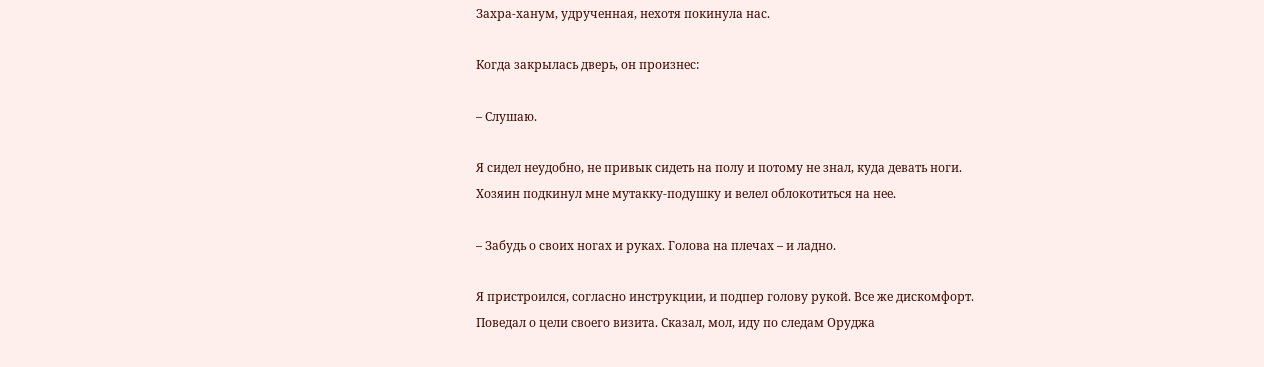Захра-ханум, удрученная, нехотя покинула нас.

Когда закрылась дверь, он произнес:

– Слушаю.

Я сидел неудобно, не привык сидеть на полу и потому не знал, куда девать ноги. Хозяин подкинул мне мутакку-подушку и велел облокотиться на нее.

– Забудь о своих ногах и руках. Голова на плечах – и ладно.

Я пристроился, согласно инструкции, и подпер голову рукой. Все же дискомфорт. Поведал о цели своего визита. Сказал, мол, иду по следам Оруджа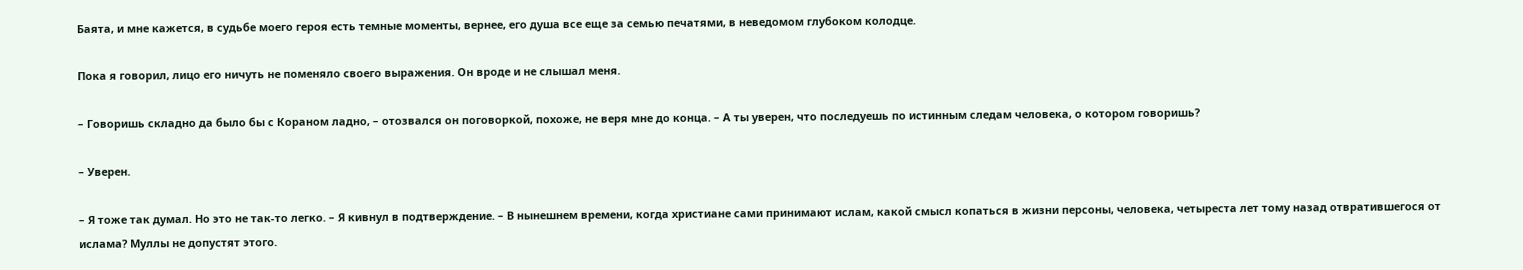Баята, и мне кажется, в судьбе моего героя есть темные моменты, вернее, его душа все еще за семью печатями, в неведомом глубоком колодце.

Пока я говорил, лицо его ничуть не поменяло своего выражения. Он вроде и не слышал меня.

– Говоришь складно да было бы с Кораном ладно, – отозвался он поговоркой, похоже, не веря мне до конца. – А ты уверен, что последуешь по истинным следам человека, о котором говоришь?

– Уверен.

– Я тоже так думал. Но это не так-то легко. – Я кивнул в подтверждение. – В нынешнем времени, когда христиане сами принимают ислам, какой смысл копаться в жизни персоны, человека, четыреста лет тому назад отвратившегося от ислама? Муллы не допустят этого.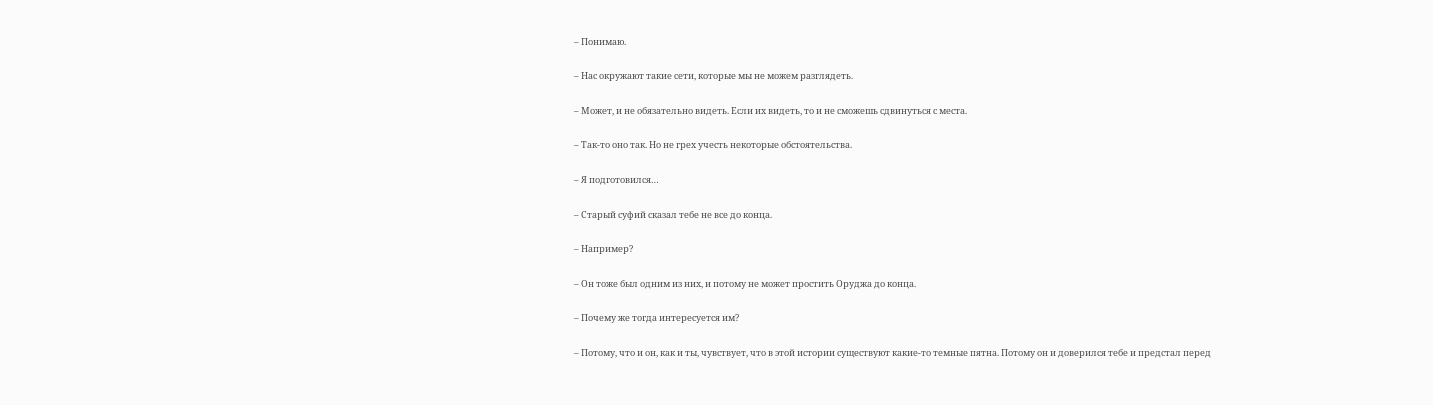– Понимаю.

– Нас окружают такие сети, которые мы не можем разглядеть.

– Может, и не обязательно видеть. Если их видеть, то и не сможешь сдвинуться с места.

– Так-то оно так. Но не грех учесть некоторые обстоятельства.

– Я подготовился…

– Старый суфий сказал тебе не все до конца.

– Например?

– Он тоже был одним из них, и потому не может простить Оруджа до конца.

– Почему же тогда интересуется им?

– Потому, что и он, как и ты, чувствует, что в этой истории существуют какие-то темные пятна. Потому он и доверился тебе и предстал перед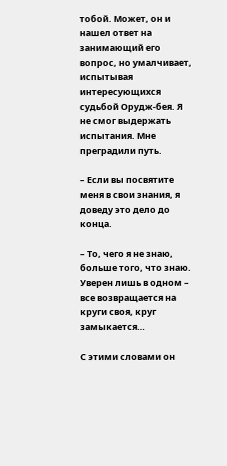тобой. Может, он и нашел ответ на занимающий его вопрос, но умалчивает, испытывая интересующихся судьбой Орудж-бея. Я не смог выдержать испытания. Мне преградили путь.

– Если вы посвятите меня в свои знания, я доведу это дело до конца.

– То, чего я не знаю, больше того, что знаю. Уверен лишь в одном – все возвращается на круги своя, круг замыкается…

С этими словами он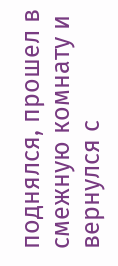поднялся, прошел в смежную комнату и вернулся с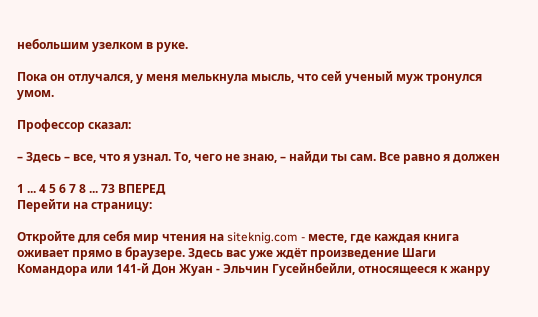небольшим узелком в руке.

Пока он отлучался, у меня мелькнула мысль, что сей ученый муж тронулся умом.

Профессор сказал:

– Здесь – все, что я узнал. То, чего не знаю, – найди ты сам. Все равно я должен

1 ... 4 5 6 7 8 ... 73 ВПЕРЕД
Перейти на страницу:

Откройте для себя мир чтения на siteknig.com - месте, где каждая книга оживает прямо в браузере. Здесь вас уже ждёт произведение Шаги Командора или 141-й Дон Жуан - Эльчин Гусейнбейли, относящееся к жанру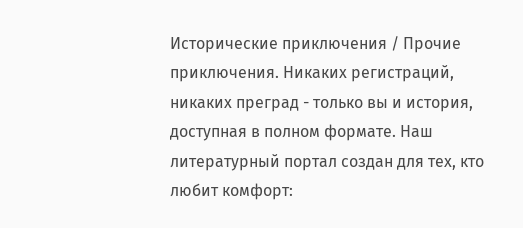Исторические приключения / Прочие приключения. Никаких регистраций, никаких преград - только вы и история, доступная в полном формате. Наш литературный портал создан для тех, кто любит комфорт: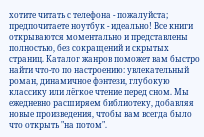хотите читать с телефона - пожалуйста; предпочитаете ноутбук - идеально! Все книги открываются моментально и представлены полностью, без сокращений и скрытых страниц. Каталог жанров поможет вам быстро найти что-то по настроению: увлекательный роман, динамичное фэнтези, глубокую классику или лёгкое чтение перед сном. Мы ежедневно расширяем библиотеку, добавляя новые произведения, чтобы вам всегда было что открыть "на потом".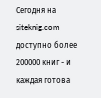Сегодня на siteknig.com доступно более 200000 книг - и каждая готова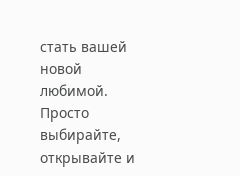стать вашей новой любимой. Просто выбирайте, открывайте и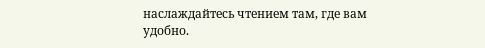наслаждайтесь чтением там, где вам удобно.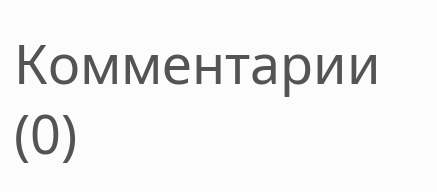Комментарии (0)